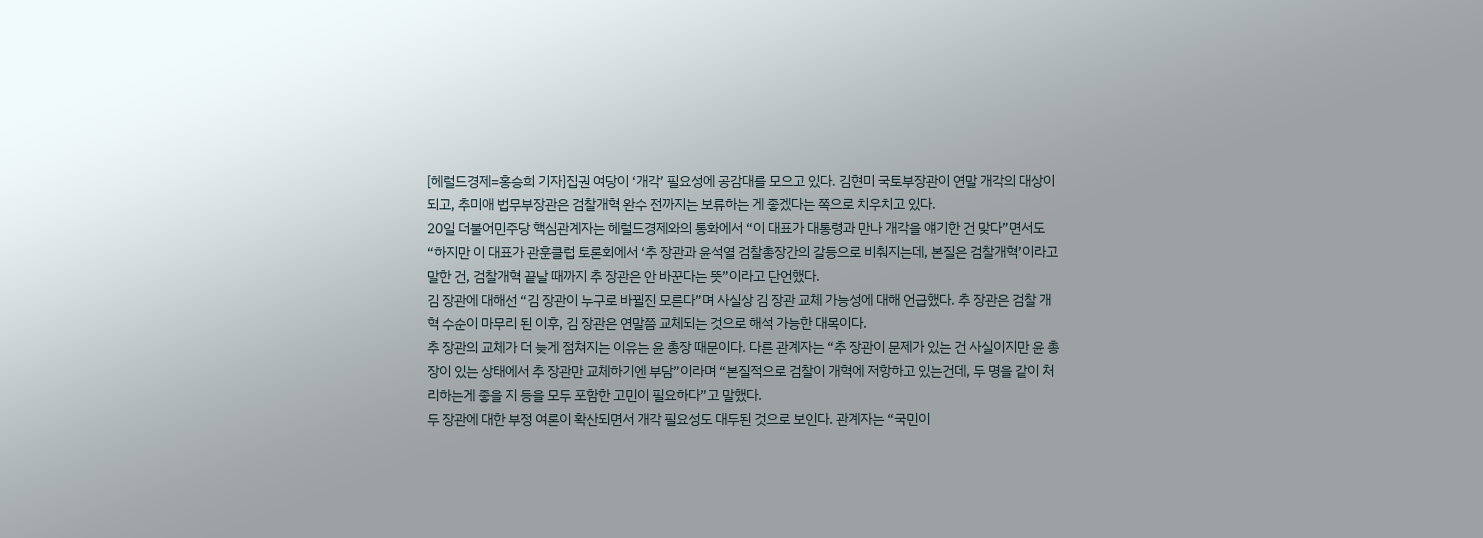[헤럴드경제=홍승희 기자]집권 여당이 ‘개각’ 필요성에 공감대를 모으고 있다. 김현미 국토부장관이 연말 개각의 대상이 되고, 추미애 법무부장관은 검찰개혁 완수 전까지는 보류하는 게 좋겠다는 쪽으로 치우치고 있다.
20일 더불어민주당 핵심관계자는 헤럴드경제와의 통화에서 “이 대표가 대통령과 만나 개각을 얘기한 건 맞다”면서도 “하지만 이 대표가 관훈클럽 토론회에서 ‘추 장관과 윤석열 검찰총장간의 갈등으로 비춰지는데, 본질은 검찰개혁’이라고 말한 건, 검찰개혁 끝날 때까지 추 장관은 안 바꾼다는 뜻”이라고 단언했다.
김 장관에 대해선 “김 장관이 누구로 바뀔진 모른다”며 사실상 김 장관 교체 가능성에 대해 언급했다. 추 장관은 검찰 개혁 수순이 마무리 된 이후, 김 장관은 연말쯤 교체되는 것으로 해석 가능한 대목이다.
추 장관의 교체가 더 늦게 점쳐지는 이유는 윤 총장 때문이다. 다른 관계자는 “추 장관이 문제가 있는 건 사실이지만 윤 총장이 있는 상태에서 추 장관만 교체하기엔 부담”이라며 “본질적으로 검찰이 개혁에 저항하고 있는건데, 두 명을 같이 처리하는게 좋을 지 등을 모두 포함한 고민이 필요하다”고 말했다.
두 장관에 대한 부정 여론이 확산되면서 개각 필요성도 대두된 것으로 보인다. 관계자는 “국민이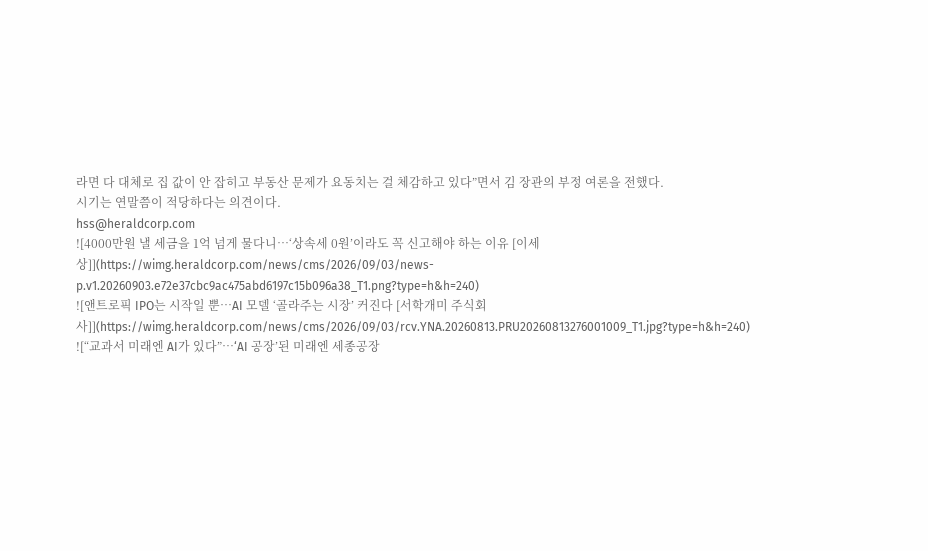라면 다 대체로 집 값이 안 잡히고 부동산 문제가 요동치는 걸 체감하고 있다”면서 김 장관의 부정 여론을 전했다.
시기는 연말쯤이 적당하다는 의견이다.
hss@heraldcorp.com
![4000만원 낼 세금을 1억 넘게 물다니…‘상속세 0원’이라도 꼭 신고해야 하는 이유 [이세상]](https://wimg.heraldcorp.com/news/cms/2026/09/03/news-p.v1.20260903.e72e37cbc9ac475abd6197c15b096a38_T1.png?type=h&h=240)
![앤트로픽 IPO는 시작일 뿐…AI 모델 ‘골라주는 시장’ 커진다 [서학개미 주식회사]](https://wimg.heraldcorp.com/news/cms/2026/09/03/rcv.YNA.20260813.PRU20260813276001009_T1.jpg?type=h&h=240)
![“교과서 미래엔 AI가 있다”…‘AI 공장’된 미래엔 세종공장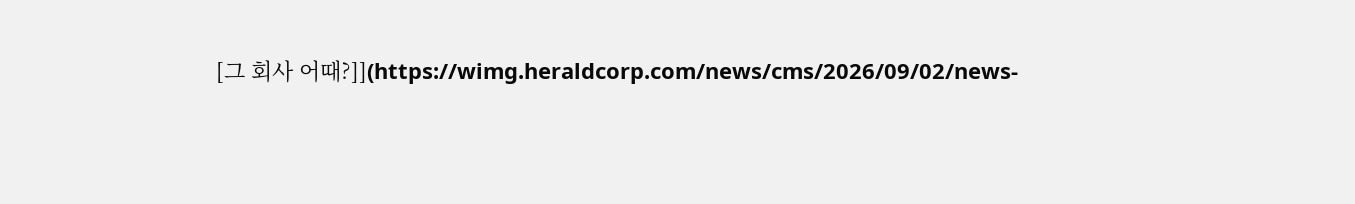[그 회사 어때?]](https://wimg.heraldcorp.com/news/cms/2026/09/02/news-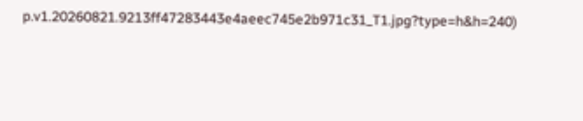p.v1.20260821.9213ff47283443e4aeec745e2b971c31_T1.jpg?type=h&h=240)